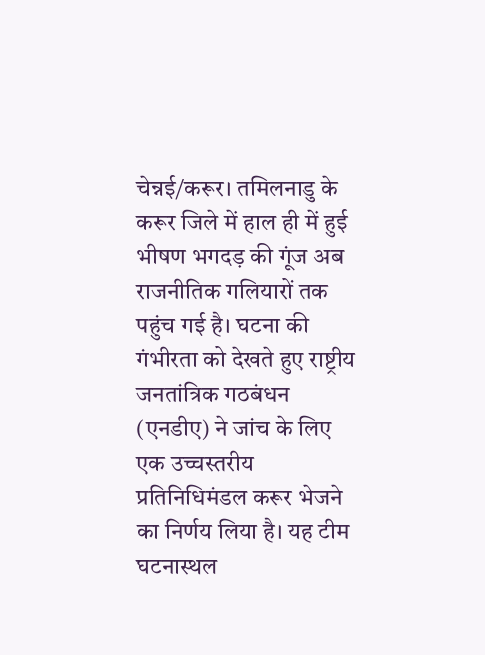चेन्नई/करूर। तमिलनाडु के करूर जिले में हाल ही में हुई भीषण भगदड़ की गूंज अब राजनीतिक गलियारों तक पहुंच गई है। घटना की गंभीरता को देखते हुए राष्ट्रीय जनतांत्रिक गठबंधन (एनडीए) ने जांच के लिए एक उच्चस्तरीय प्रतिनिधिमंडल करूर भेजने का निर्णय लिया है। यह टीम घटनास्थल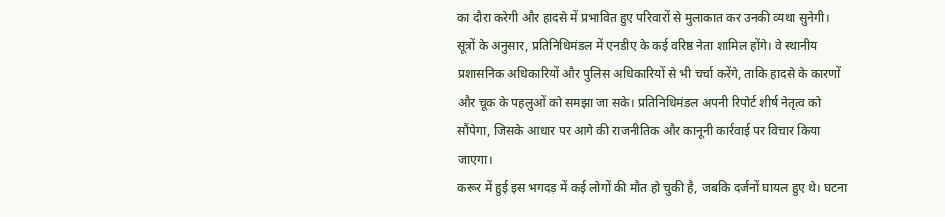का दौरा करेगी और हादसे में प्रभावित हुए परिवारों से मुलाकात कर उनकी व्यथा सुनेगी।
सूत्रों के अनुसार, प्रतिनिधिमंडल में एनडीए के कई वरिष्ठ नेता शामिल होंगे। वे स्थानीय प्रशासनिक अधिकारियों और पुलिस अधिकारियों से भी चर्चा करेंगे, ताकि हादसे के कारणों और चूक के पहलुओं को समझा जा सके। प्रतिनिधिमंडल अपनी रिपोर्ट शीर्ष नेतृत्व को सौंपेगा, जिसके आधार पर आगे की राजनीतिक और कानूनी कार्रवाई पर विचार किया जाएगा।
करूर में हुई इस भगदड़ में कई लोगों की मौत हो चुकी है, जबकि दर्जनों घायल हुए थे। घटना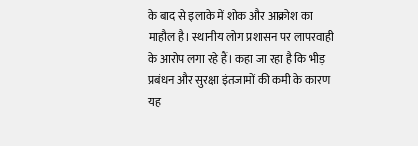के बाद से इलाके में शोक और आक्रोश का माहौल है। स्थानीय लोग प्रशासन पर लापरवाही के आरोप लगा रहे हैं। कहा जा रहा है कि भीड़ प्रबंधन और सुरक्षा इंतजामों की कमी के कारण यह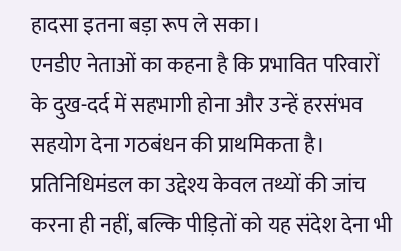हादसा इतना बड़ा रूप ले सका।
एनडीए नेताओं का कहना है कि प्रभावित परिवारों के दुख-दर्द में सहभागी होना और उन्हें हरसंभव सहयोग देना गठबंधन की प्राथमिकता है। प्रतिनिधिमंडल का उद्देश्य केवल तथ्यों की जांच करना ही नहीं, बल्कि पीड़ितों को यह संदेश देना भी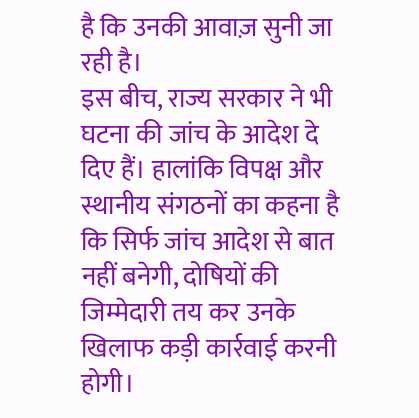है कि उनकी आवाज़ सुनी जा रही है।
इस बीच, राज्य सरकार ने भी घटना की जांच के आदेश दे दिए हैं। हालांकि विपक्ष और स्थानीय संगठनों का कहना है कि सिर्फ जांच आदेश से बात नहीं बनेगी, दोषियों की जिम्मेदारी तय कर उनके खिलाफ कड़ी कार्रवाई करनी होगी।